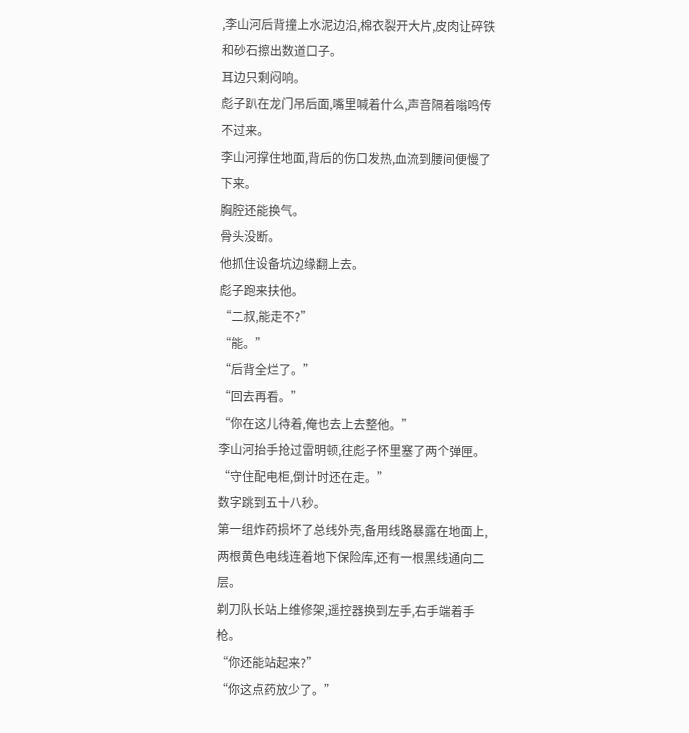,李山河后背撞上水泥边沿,棉衣裂开大片,皮肉让碎铁和砂石擦出数道口子。
耳边只剩闷响。
彪子趴在龙门吊后面,嘴里喊着什么,声音隔着嗡鸣传不过来。
李山河撑住地面,背后的伤口发热,血流到腰间便慢了下来。
胸腔还能换气。
骨头没断。
他抓住设备坑边缘翻上去。
彪子跑来扶他。
“二叔,能走不?”
“能。”
“后背全烂了。”
“回去再看。”
“你在这儿待着,俺也去上去整他。”
李山河抬手抢过雷明顿,往彪子怀里塞了两个弹匣。
“守住配电柜,倒计时还在走。”
数字跳到五十八秒。
第一组炸药损坏了总线外壳,备用线路暴露在地面上,两根黄色电线连着地下保险库,还有一根黑线通向二层。
剃刀队长站上维修架,遥控器换到左手,右手端着手枪。
“你还能站起来?”
“你这点药放少了。”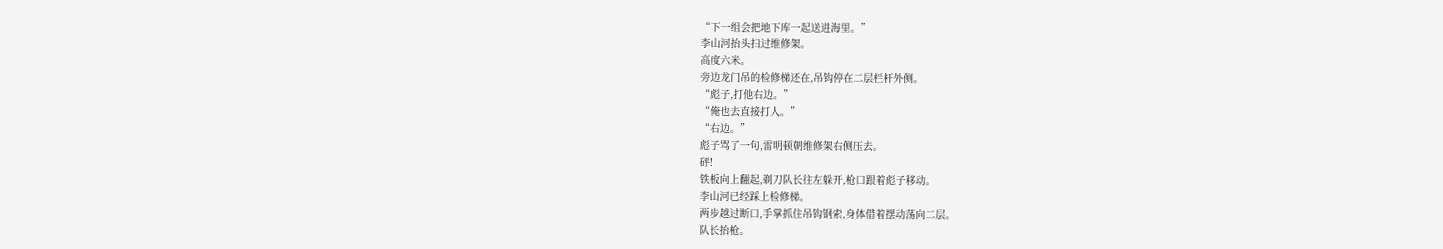“下一组会把地下库一起送进海里。”
李山河抬头扫过维修架。
高度六米。
旁边龙门吊的检修梯还在,吊钩停在二层栏杆外侧。
“彪子,打他右边。”
“俺也去直接打人。”
“右边。”
彪子骂了一句,雷明顿朝维修架右侧压去。
砰!
铁板向上翻起,剃刀队长往左躲开,枪口跟着彪子移动。
李山河已经踩上检修梯。
两步越过断口,手掌抓住吊钩钢索,身体借着摆动荡向二层。
队长抬枪。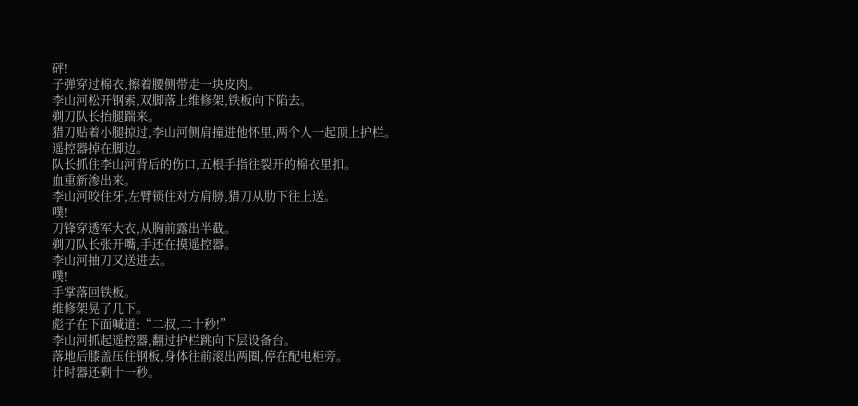砰!
子弹穿过棉衣,擦着腰侧带走一块皮肉。
李山河松开钢索,双脚落上维修架,铁板向下陷去。
剃刀队长抬腿踹来。
猎刀贴着小腿掠过,李山河侧肩撞进他怀里,两个人一起顶上护栏。
遥控器掉在脚边。
队长抓住李山河背后的伤口,五根手指往裂开的棉衣里扣。
血重新渗出来。
李山河咬住牙,左臂锁住对方肩膀,猎刀从肋下往上送。
噗!
刀锋穿透军大衣,从胸前露出半截。
剃刀队长张开嘴,手还在摸遥控器。
李山河抽刀又送进去。
噗!
手掌落回铁板。
维修架晃了几下。
彪子在下面喊道:“二叔,二十秒!”
李山河抓起遥控器,翻过护栏跳向下层设备台。
落地后膝盖压住钢板,身体往前滚出两圈,停在配电柜旁。
计时器还剩十一秒。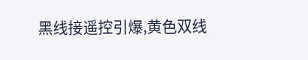黑线接遥控引爆,黄色双线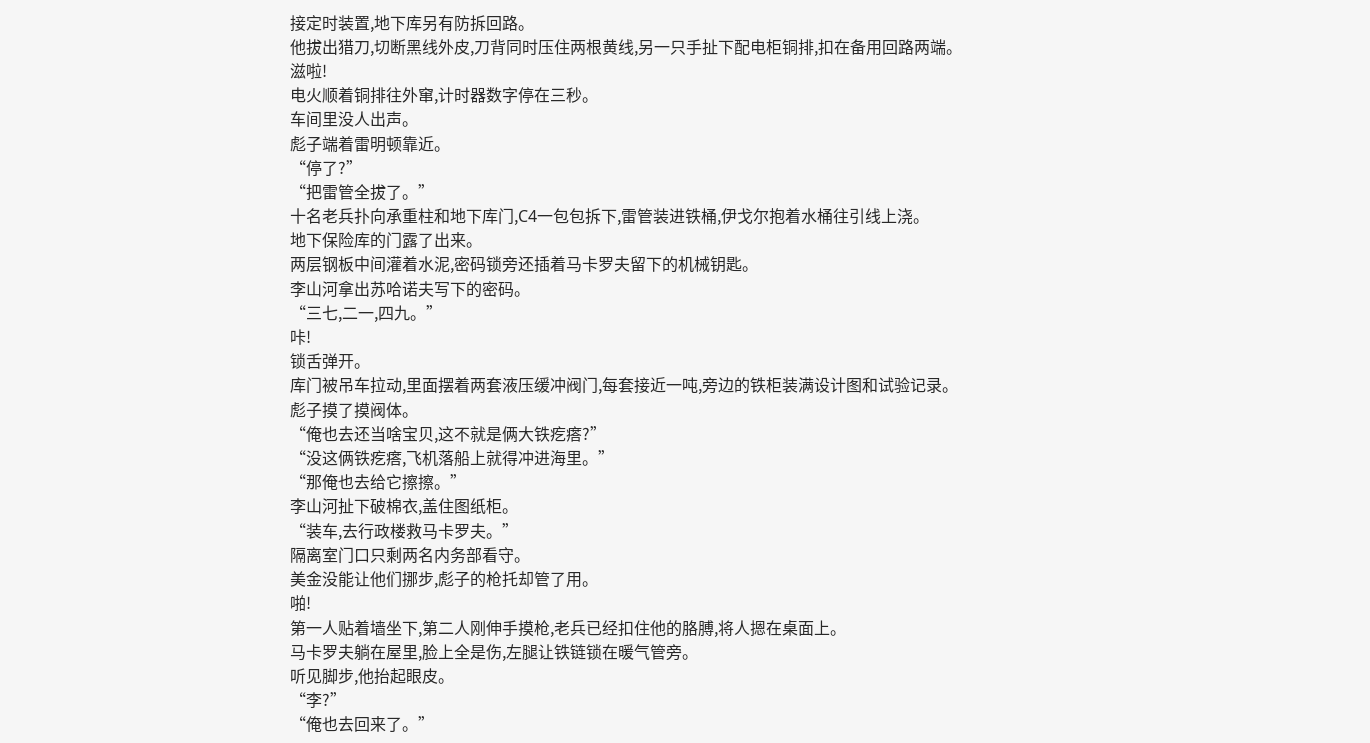接定时装置,地下库另有防拆回路。
他拔出猎刀,切断黑线外皮,刀背同时压住两根黄线,另一只手扯下配电柜铜排,扣在备用回路两端。
滋啦!
电火顺着铜排往外窜,计时器数字停在三秒。
车间里没人出声。
彪子端着雷明顿靠近。
“停了?”
“把雷管全拔了。”
十名老兵扑向承重柱和地下库门,C4一包包拆下,雷管装进铁桶,伊戈尔抱着水桶往引线上浇。
地下保险库的门露了出来。
两层钢板中间灌着水泥,密码锁旁还插着马卡罗夫留下的机械钥匙。
李山河拿出苏哈诺夫写下的密码。
“三七,二一,四九。”
咔!
锁舌弹开。
库门被吊车拉动,里面摆着两套液压缓冲阀门,每套接近一吨,旁边的铁柜装满设计图和试验记录。
彪子摸了摸阀体。
“俺也去还当啥宝贝,这不就是俩大铁疙瘩?”
“没这俩铁疙瘩,飞机落船上就得冲进海里。”
“那俺也去给它擦擦。”
李山河扯下破棉衣,盖住图纸柜。
“装车,去行政楼救马卡罗夫。”
隔离室门口只剩两名内务部看守。
美金没能让他们挪步,彪子的枪托却管了用。
啪!
第一人贴着墙坐下,第二人刚伸手摸枪,老兵已经扣住他的胳膊,将人摁在桌面上。
马卡罗夫躺在屋里,脸上全是伤,左腿让铁链锁在暖气管旁。
听见脚步,他抬起眼皮。
“李?”
“俺也去回来了。”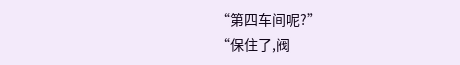“第四车间呢?”
“保住了,阀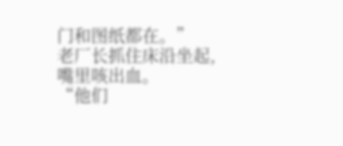门和图纸都在。”
老厂长抓住床沿坐起,嘴里咳出血。
“他们